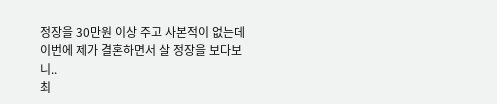정장을 30만원 이상 주고 사본적이 없는데
이번에 제가 결혼하면서 살 정장을 보다보니..
최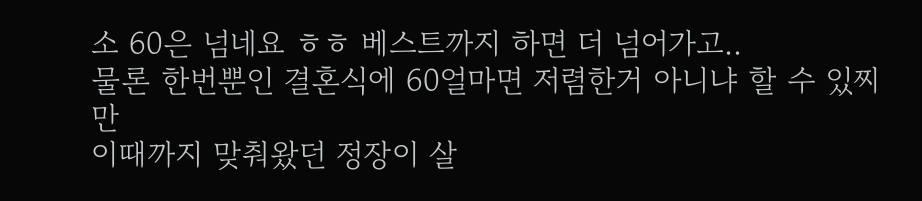소 60은 넘네요 ㅎㅎ 베스트까지 하면 더 넘어가고..
물론 한번뿐인 결혼식에 60얼마면 저렴한거 아니냐 할 수 있찌만
이때까지 맞춰왔던 정장이 살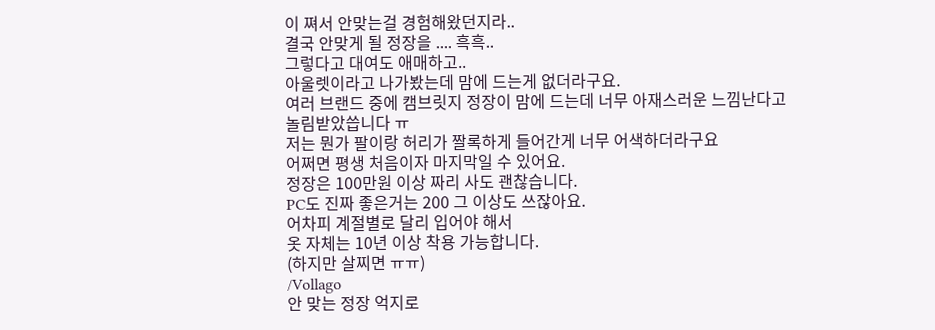이 쪄서 안맞는걸 경험해왔던지라..
결국 안맞게 될 정장을 .... 흑흑..
그렇다고 대여도 애매하고..
아울렛이라고 나가봤는데 맘에 드는게 없더라구요.
여러 브랜드 중에 캠브릿지 정장이 맘에 드는데 너무 아재스러운 느낌난다고 놀림받았씁니다 ㅠ
저는 뭔가 팔이랑 허리가 짤록하게 들어간게 너무 어색하더라구요
어쩌면 평생 처음이자 마지막일 수 있어요.
정장은 100만원 이상 짜리 사도 괜찮습니다.
PC도 진짜 좋은거는 200 그 이상도 쓰잖아요.
어차피 계절별로 달리 입어야 해서
옷 자체는 10년 이상 착용 가능합니다.
(하지만 살찌면 ㅠㅠ)
/Vollago
안 맞는 정장 억지로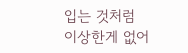입는 것처럼
이상한게 없어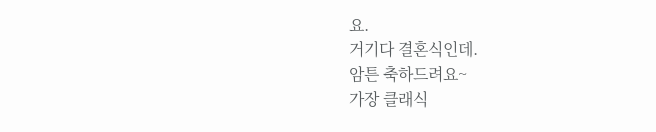요.
거기다 결혼식인데.
암튼 축하드려요~
가장 클래식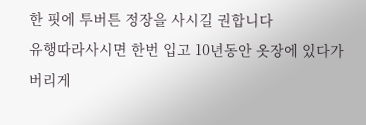한 핏에 투버튼 정장을 사시길 권합니다
유행따라사시면 한번 입고 10년동안 옷장에 있다가 버리게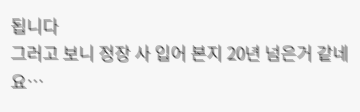됩니다
그러고 보니 정장 사 입어 본지 20년 넘은거 같네요…